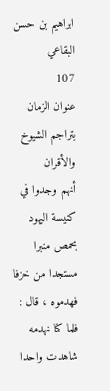ابراهيم بن حسن البقاعي
107
عنوان الزمان بتراجم الشيوخ والأقران
أنهم وجدوا في كنيسة اليهود بحمص منبرا مستجدا من خزفا فهدموه ، قال : فلما كنا نهدمه شاهدت واحدا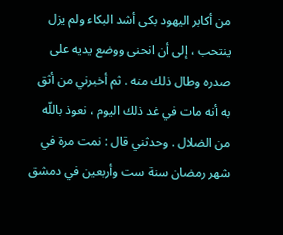من أكابر اليهود بكى أشد البكاء ولم يزل ينتحب ، إلى أن انحنى ووضع يديه على صدره وطال ذلك منه . ثم أخبرني من أثق به أنه مات في غد ذلك اليوم ، نعوذ باللّه من الضلال . وحدثني قال : نمت مرة في شهر رمضان سنة ست وأربعين في دمشق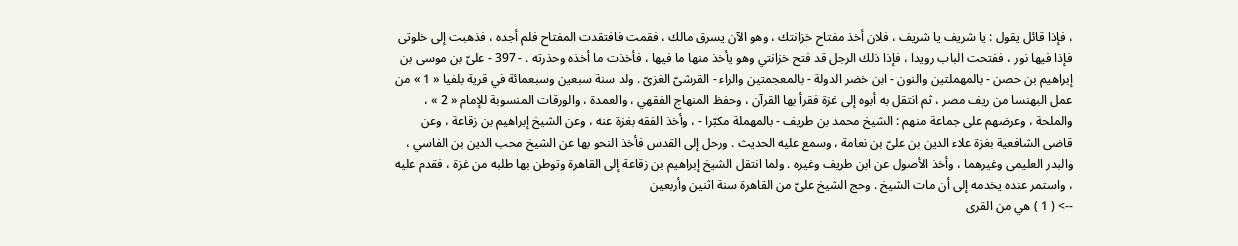، فإذا قائل يقول : يا شريف يا شريف ، فلان أخذ مفتاح خزانتك ، وهو الآن يسرق مالك ، فقمت فافتقدت المفتاح فلم أجده ، فذهبت إلى خلوتى فإذا فيها نور ، ففتحت الباب رويدا ، فإذا ذلك الرجل قد فتح خزانتي وهو يأخذ منها ما فيها ، فأخذت ما أخذه وحذرته . - 397 - علىّ بن موسى بن إبراهيم بن حصن - بالمهملتين والنون - ابن خضر الدولة - بالمعجمتين والراء - القرشىّ الغزىّ . ولد سنة سبعين وسبعمائة في قرية بلفيا « 1 » من عمل البهنسا من ريف مصر ، ثم انتقل به أبوه إلى غزة فقرأ بها القرآن ، وحفظ المنهاج الفقهي ، والعمدة ، والورقات المنسوبة للإمام « 2 » ، والملحة ، وعرضهم على جماعة منهم : الشيخ محمد بن طريف - بالمهملة مكبّرا - ، وأخذ الفقه بغزة عنه ، وعن الشيخ إبراهيم بن زقاعة ، وعن قاضى الشافعية بغزة علاء الدين بن علىّ بن نعامة ، وسمع عليه الحديث . ورحل إلى القدس فأخذ النحو بها عن الشيخ محب الدين بن الفاسي ، والبدر العليمى وغيرهما ، وأخذ الأصول عن ابن طريف وغيره . ولما انتقل الشيخ إبراهيم بن زقاعة إلى القاهرة وتوطن بها طلبه من غزة ، فقدم عليه ، واستمر عنده يخدمه إلى أن مات الشيخ . وحج الشيخ علىّ من القاهرة سنة اثنين وأربعين
--> ( 1 ) هي من القرى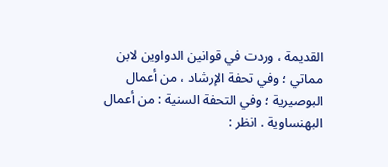القديمة ، وردت في قوانين الدواوين لابن مماتي ؛ وفي تحفة الإرشاد ، من أعمال البوصيرية ؛ وفي التحفة السنية : من أعمال البهنساوية . انظر :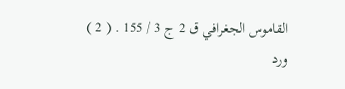القاموس الجغرافي ق 2 ج 3 / 155 . ( 2 ) ورد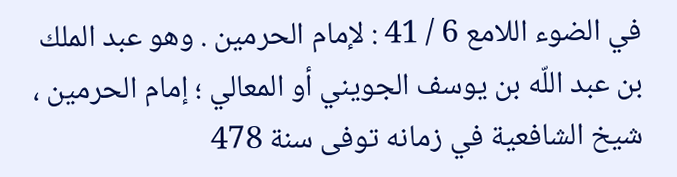في الضوء اللامع 6 / 41 : لإمام الحرمين . وهو عبد الملك بن عبد اللّه بن يوسف الجويني أو المعالي ؛ إمام الحرمين ، شيخ الشافعية في زمانه توفى سنة 478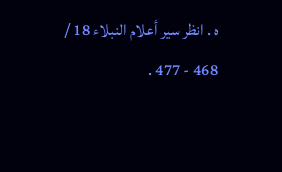ه . انظر سير أعلام النبلاء 18 / 468 - 477 .